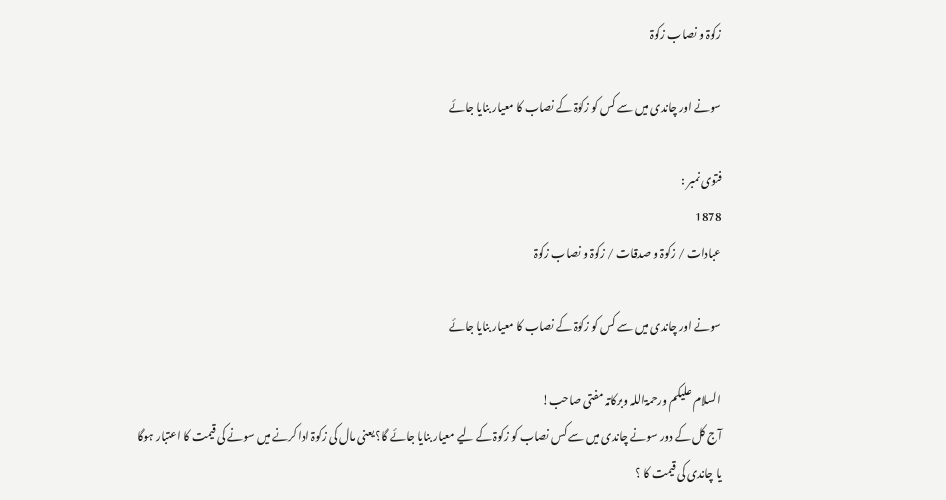زکوۃ و نصاب زکوۃ

سونے اور چاندی میں سے کس کو زکوٰۃ کے نصاب کا معیار بنایا جائے

فتوی نمبر :
1878
عبادات / زکوۃ و صدقات / زکوۃ و نصاب زکوۃ

سونے اور چاندی میں سے کس کو زکوٰۃ کے نصاب کا معیار بنایا جائے

السلام علیکم ورحمۃاللہ وبرکاتہ مفتی صاحب!
آج کل کے دور سونے چاندی میں سے کس نصاب کو زکوۃ کے لیے معیار بنایا جائے گا؟ یعنی مال کی زکوۃ ادا کرنے میں سونے کی قیمت کا اعتبار ہوگا یا چاندی کی قیمت کا ؟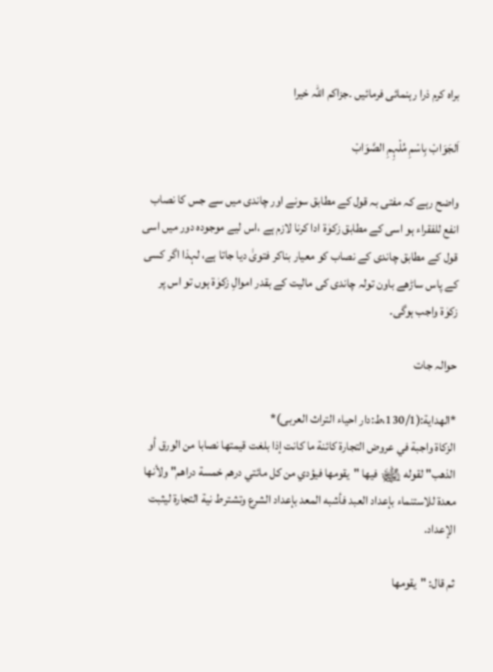براہ کرم ذرا رہنمائی فرمائیں ۔جزاکم اللّٰہ خیرا

اَلجَوَابْ بِاسْمِ مُلْہِمِ الصَّوَابْ

واضح رہے کہ مفتی بہ قول کے مطابق سونے اور چاندی میں سے جس کا نصاب انفع للفقراء ہو اسی کے مطابق زکوٰۃ ادا کرنا لازم ہے ،اس لیے موجودہ دور میں اسی قول کے مطابق چاندی کے نصاب کو معیار بناکر فتویٰ دیا جاتا ہے، لہذا اگر کسی کے پاس ساڑھے باون تولہ چاندی کی مالیت کے بقدر اموالِ زکوٰۃ ہوں تو اس پر زکوٰۃ واجب ہوگی۔

حوالہ جات

*الهداية:(130/1،ط:دار احياء التراث العربى)*
الزكاة واجبة في عروض التجارة كائنة ما كانت إذا بلغت قيمتها نصابا من الورق أو الذهب" لقوله ﵊ فيها "يقومها فيؤدي من كل مائتي درهم خمسة دراهم" ولأنها معدة للاستنماء بإعداد العبد فأشبه المعد بإعداد الشرع وتشترط نية التجارة ليثبت الإعداد.

ثم قال: "يقومها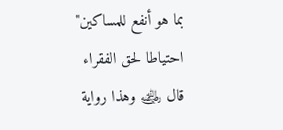بما هو أنفع للمساكين" احتياطا لحق الفقراء قال ﵁ وهذا رواية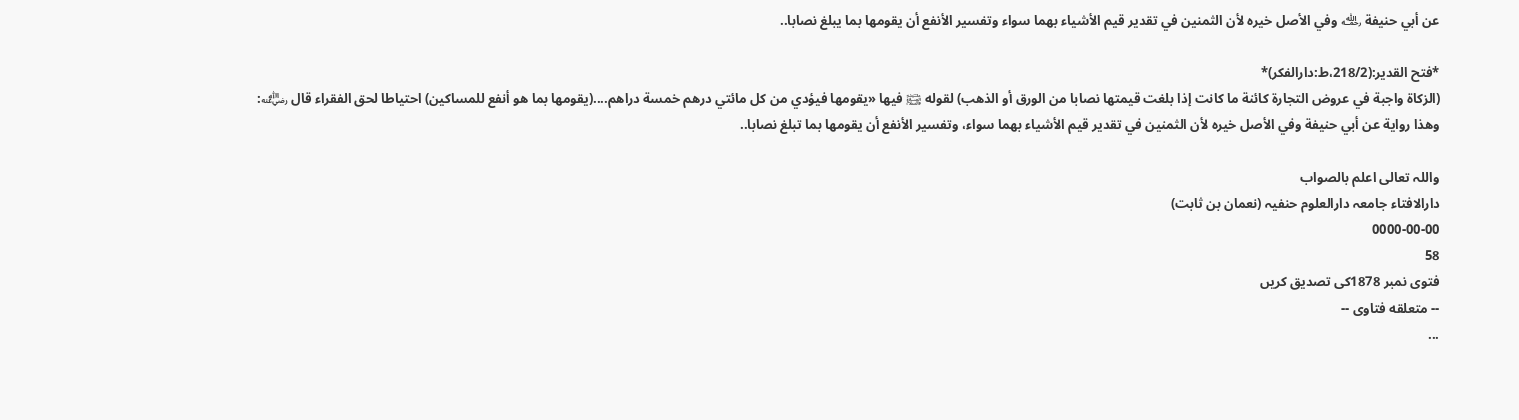عن أبي حنيفة ﵀ وفي الأصل خيره لأن الثمنين في تقدير قيم الأشياء بهما سواء وتفسير الأنفع أن يقومها بما يبلغ نصابا..

*فتح القدير:(218/2،ط:دارالفكر)*
(الزكاة واجبة في عروض التجارة كائنة ما كانت إذا بلغت قيمتها نصابا من الورق أو الذهب) لقوله ﵊ فيها «يقومها فيؤدي من كل مائتي درهم خمسة دراهم....(يقومها بما هو أنفع للمساكين) احتياطا لحق الفقراء قال ﵁: وهذا رواية عن أبي حنيفة وفي الأصل خيره لأن الثمنين في تقدير قيم الأشياء بهما سواء، وتفسير الأنفع أن يقومها بما تبلغ نصابا..

واللہ تعالی اعلم بالصواب
دارالافتاء جامعہ دارالعلوم حنفیہ (نعمان بن ثابت)
0000-00-00
58
فتوی نمبر 1878کی تصدیق کریں
-- متعلقه فتاوی --
...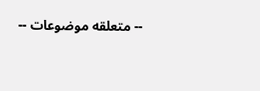-- متعلقه موضوعات --